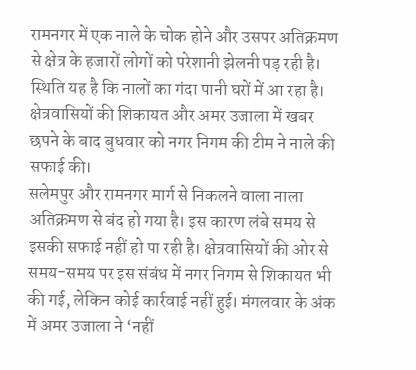रामनगर में एक नाले के चोक होने और उसपर अतिक्रमण से क्षेत्र के हजारों लोगों को परेशानी झेलनी पड़ रही है। स्थिति यह है कि नालों का गंदा पानी घरों में आ रहा है। क्षेत्रवासियों की शिकायत और अमर उजाला में खबर छपने के बाद बुधवार को नगर निगम की टीम ने नाले की सफाई की।
सलेमपुर और रामनगर मार्ग से निकलने वाला नाला अतिक्रमण से बंद हो गया है। इस कारण लंबे समय से इसकी सफाई नहीं हो पा रही है। क्षेत्रवासियों की ओर से समय-समय पर इस संबंध में नगर निगम से शिकायत भी की गई, लेकिन कोई कार्रवाई नहीं हुई। मंगलवार के अंक में अमर उजाला ने ‘नहीं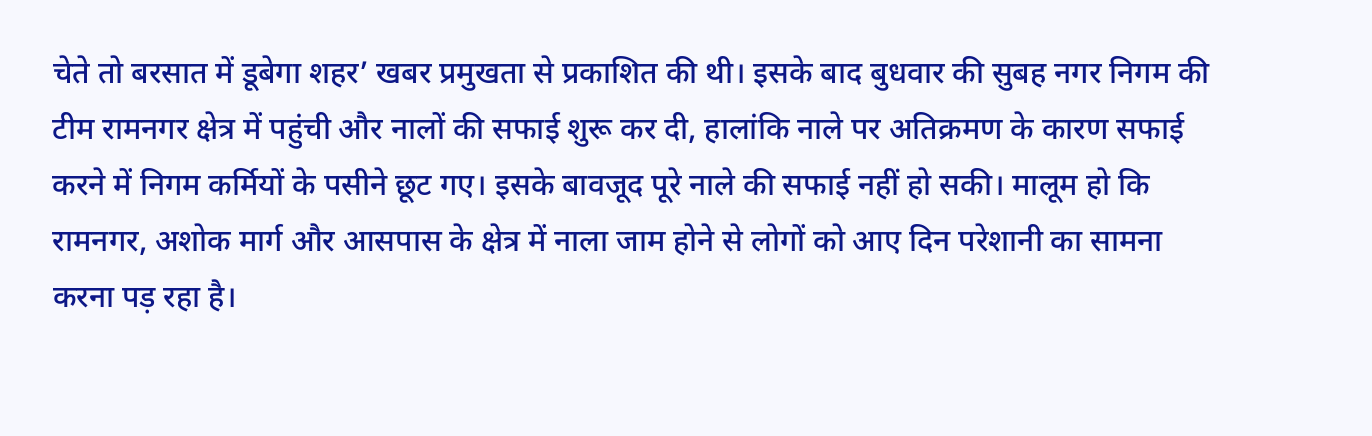चेते तो बरसात में डूबेगा शहर’ खबर प्रमुखता से प्रकाशित की थी। इसके बाद बुधवार की सुबह नगर निगम की टीम रामनगर क्षेत्र में पहुंची और नालों की सफाई शुरू कर दी, हालांकि नाले पर अतिक्रमण के कारण सफाई करने में निगम कर्मियों के पसीने छूट गए। इसके बावजूद पूरे नाले की सफाई नहीं हो सकी। मालूम हो कि रामनगर, अशोक मार्ग और आसपास के क्षेत्र में नाला जाम होने से लोगों को आए दिन परेशानी का सामना करना पड़ रहा है।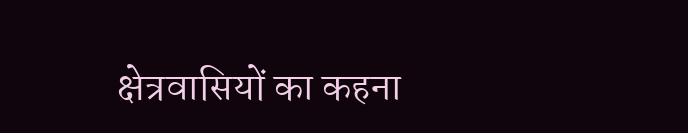क्षेत्रवासियों का कहना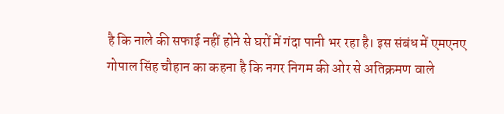है कि नाले की सफाई नहीं होने से घरों में गंदा पानी भर रहा है। इस संबंध में एमएनए गोपाल सिंह चौहान का कहना है कि नगर निगम की ओर से अतिक्रमण वाले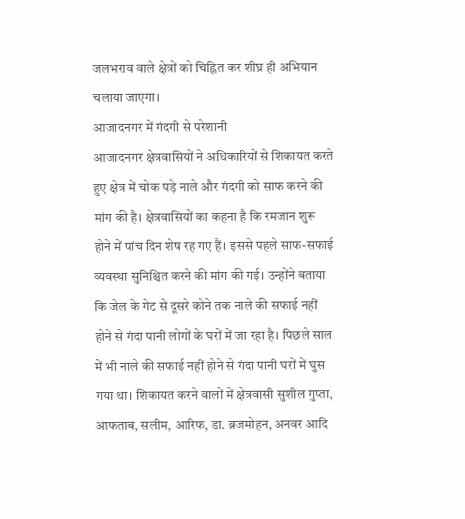जलभराव वाले क्षेत्रों को चिह्नित कर शीघ्र ही अभियान चलाया जाएगा।
आजादनगर में गंदगी से परेशानी
आजादनगर क्षेत्रवासियों ने अधिकारियों से शिकायत करते हुए क्षेत्र में चोक पड़े नाले और गंदगी को साफ करने की मांग की है। क्षेत्रवासियों का कहना है कि रमजान शुरू होने में पांच दिन शेष रह गए हैं। इससे पहले साफ-सफाई व्यवस्था सुनिश्चित करने की मांग की गई। उन्होंने बताया कि जेल के गेट से दूसरे कोने तक नाले की सफाई नहीं होने से गंदा पानी लोगों के घरों में जा रहा है। पिछले साल में भी नाले की सफाई नहीं होने से गंदा पानी घरों में घुस गया था। शिकायत करने वालों में क्षेत्रवासी सुशील गुप्ता, आफताब, सलीम, आरिफ, डा. ब्रजमोहन, अनवर आदि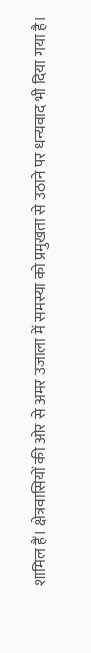शामिल हैं। क्षेत्रवासियों की ओर से अमर उजाला में समस्या को प्रमुखता से उठाने पर धन्यवाद भी दिया गया है।